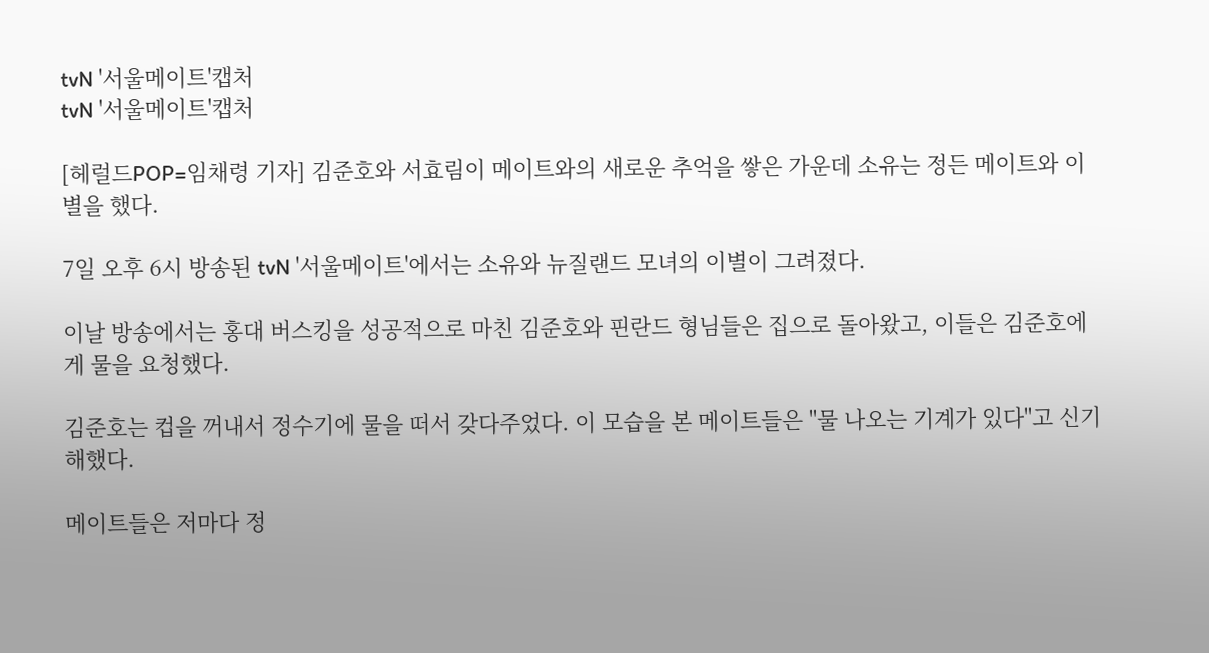tvN '서울메이트'캡처
tvN '서울메이트'캡처

[헤럴드POP=임채령 기자] 김준호와 서효림이 메이트와의 새로운 추억을 쌓은 가운데 소유는 정든 메이트와 이별을 했다.

7일 오후 6시 방송된 tvN '서울메이트'에서는 소유와 뉴질랜드 모녀의 이별이 그려졌다.

이날 방송에서는 홍대 버스킹을 성공적으로 마친 김준호와 핀란드 형님들은 집으로 돌아왔고, 이들은 김준호에게 물을 요청했다.

김준호는 컵을 꺼내서 정수기에 물을 떠서 갖다주었다. 이 모습을 본 메이트들은 "물 나오는 기계가 있다"고 신기해했다.

메이트들은 저마다 정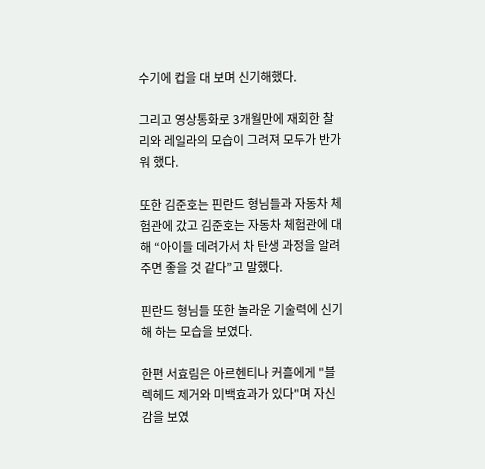수기에 컵을 대 보며 신기해했다.

그리고 영상통화로 3개월만에 재회한 찰리와 레일라의 모습이 그려져 모두가 반가워 했다.

또한 김준호는 핀란드 형님들과 자동차 체험관에 갔고 김준호는 자동차 체험관에 대해 “아이들 데려가서 차 탄생 과정을 알려주면 좋을 것 같다”고 말했다.

핀란드 형님들 또한 놀라운 기술력에 신기해 하는 모습을 보였다.

한편 서효림은 아르헨티나 커흘에게 "블렉헤드 제거와 미백효과가 있다"며 자신감을 보였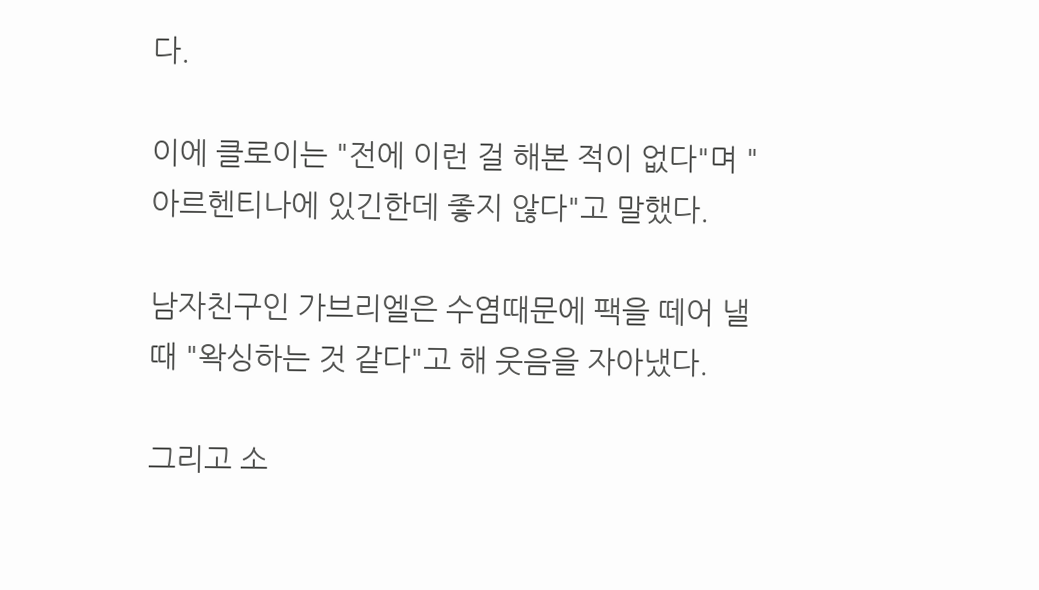다.

이에 클로이는 "전에 이런 걸 해본 적이 없다"며 "아르헨티나에 있긴한데 좋지 않다"고 말했다.

남자친구인 가브리엘은 수염때문에 팩을 떼어 낼 때 "왁싱하는 것 같다"고 해 웃음을 자아냈다.

그리고 소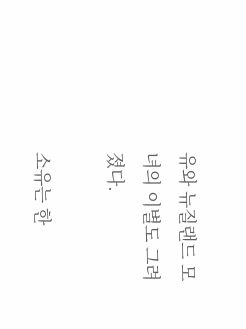유와 뉴질랜드 모녀의 이별도 그려졌다.

소유는 한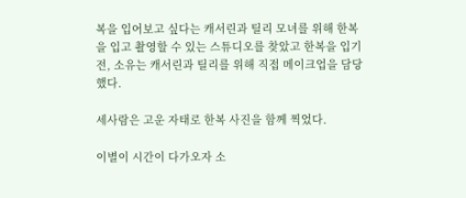복을 입어보고 싶다는 캐서린과 틸리 모녀를 위해 한복을 입고 촬영할 수 있는 스튜디오를 찾았고 한복을 입기 전, 소유는 캐서린과 틸리를 위해 직접 메이크업을 담당했다.

세사람은 고운 자태로 한복 사진을 함께 찍었다.

이별이 시간이 다가오자 소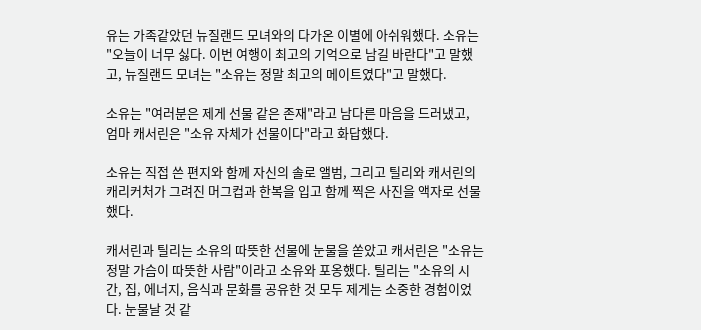유는 가족같았던 뉴질랜드 모녀와의 다가온 이별에 아쉬워했다. 소유는 "오늘이 너무 싫다. 이번 여행이 최고의 기억으로 남길 바란다"고 말했고, 뉴질랜드 모녀는 "소유는 정말 최고의 메이트였다"고 말했다.

소유는 "여러분은 제게 선물 같은 존재"라고 남다른 마음을 드러냈고, 엄마 캐서린은 "소유 자체가 선물이다"라고 화답했다.

소유는 직접 쓴 편지와 함께 자신의 솔로 앨범, 그리고 틸리와 캐서린의 캐리커처가 그려진 머그컵과 한복을 입고 함께 찍은 사진을 액자로 선물했다.

캐서린과 틸리는 소유의 따뜻한 선물에 눈물을 쏟았고 캐서린은 "소유는 정말 가슴이 따뜻한 사람"이라고 소유와 포옹했다. 틸리는 "소유의 시간, 집, 에너지, 음식과 문화를 공유한 것 모두 제게는 소중한 경험이었다. 눈물날 것 같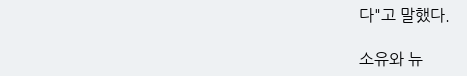다"고 말했다.

소유와 뉴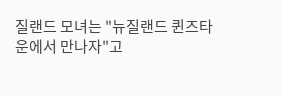질랜드 모녀는 "뉴질랜드 퀸즈타운에서 만나자"고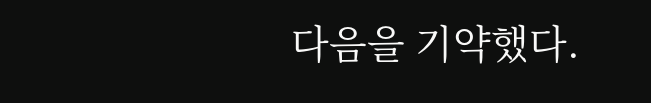다음을 기약했다.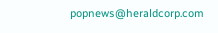popnews@heraldcorp.com